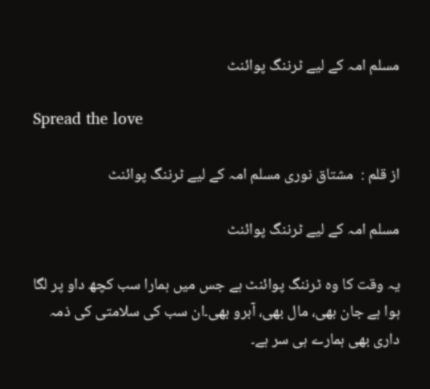مسلم امہ کے لیے ٹرننگ پوائنٹ

Spread the love

از قلم :  مشتاق نوری مسلم امہ کے لیے ٹرننگ پوائنٹ

مسلم امہ کے لیے ٹرننگ پوائنٹ

یہ وقت کا وہ ٹرننگ پوائنٹ ہے جس میں ہمارا سب کچھ داو پر لگا ہوا ہے جان بھی، مال بھی، آبرو بھی۔ان سب کی سلامتی کی ذمہ داری بھی ہمارے ہی سر ہے۔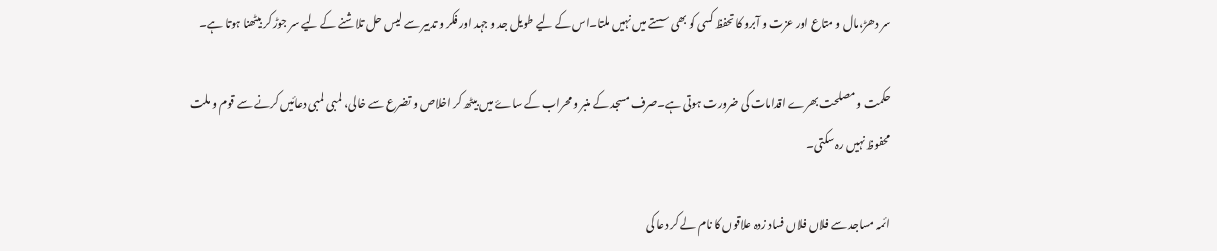سر دھڑ،مال و متاع اور عزت و آبرو کا تحفظ کسی کو بھی سستے میں نہیں ملتا۔اس کے لیے طویل جد و جہد اور فکر و تدبیر سے لیس حل تلاشنے کے لیے سر جوڑ کر بیٹھنا ہوتا ہے۔

حکمت و مصلحت بھرے اقدامات کی ضرورت ہوتی ہے۔صرف مسجد کے منبر و محراب کے ساۓ میں بیٹھ کر اخلاص و تضرع سے خالی، لمبی لمبی دعائیں کرنے سے قوم و ملت محفوظ نہیں رہ سکتی۔

ائمہ مساجد سے فلاں فلاں فساد زدہ علاقوں کا نام لے کر دعا کی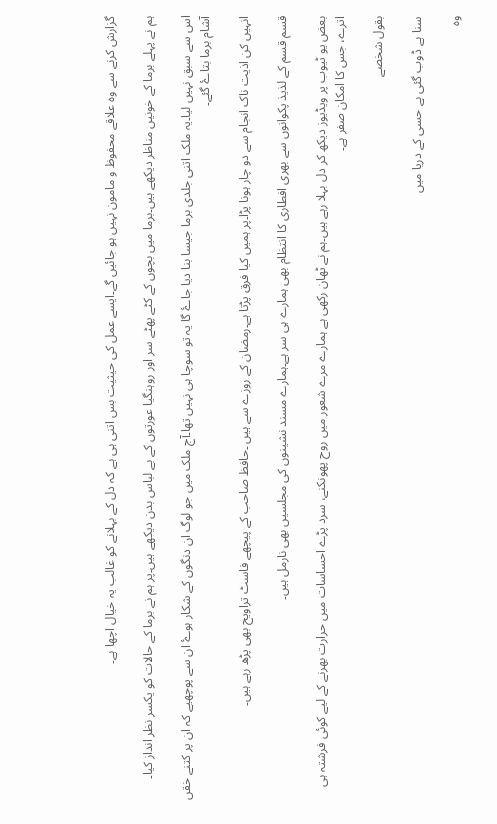گزارش کرنے سے وہ علاقے محفوظ و مامون نہیں ہو جائیں گے۔ایسے عمل کی حیثیت بس اتنی ہی ہے کہ دل کے بہلانے کو غالب یہ خیال اچھا ہے۔

ہم نے پہلے برما کے خونیں مناظر دیکھے ہیں۔برما میں بچوں کے کٹے پھٹے سر اور روہنگیا عورتوں کے بے لباس بدن دیکھے ہیں۔پر ہم نے برما کے حالات کو یکسر نظر انداز کیا۔

اس سے سبق نہیں لیا۔یہ ملک اتنی جلدی برما جیسا بنا دیا جاۓ گا یہ تو سوچا ہی نہیں تھا۔آج ملک میں جو لوگ ان دنگوں کے شکار ہوۓ ان سے پوچھیے کہ ان پر کتنے خقں آشام برما بتاۓ گئے۔

انہیں کن اذیت ناک انجام سے دو چار ہونا پڑا۔پر ہمیں کیا فرق پڑتا ہے۔رمضان کے روزے سے ہیں ۔حافظ صاحب کے پیچھے فاسٹ تراویح بھی پڑھ رہے ہیں۔

قسم قسم کے لذیذ پکوانوں سے بھری افطاری کا انتظام بھی ہمارے ہی سر ہے۔ہمارے مسند نشینوں کی مجلسیں بھی نارمل ہیں۔

بعض یو ٹیوب پر ویڈیوز دیکھ کر دل بہلا رہے ہیں۔ہم نے ٹھان رکھی ہے ہمارے مرے شعور میں روح پھونکنے، سرد پڑے احساسات میں حرارت بھرنے کے لیے کوئی فرشتہ ہی اترے، جس کا امکان صفر ہے۔

بقول شخصے

سنا ہے ڈوب گئی بے حسی کے دریا میں

وہ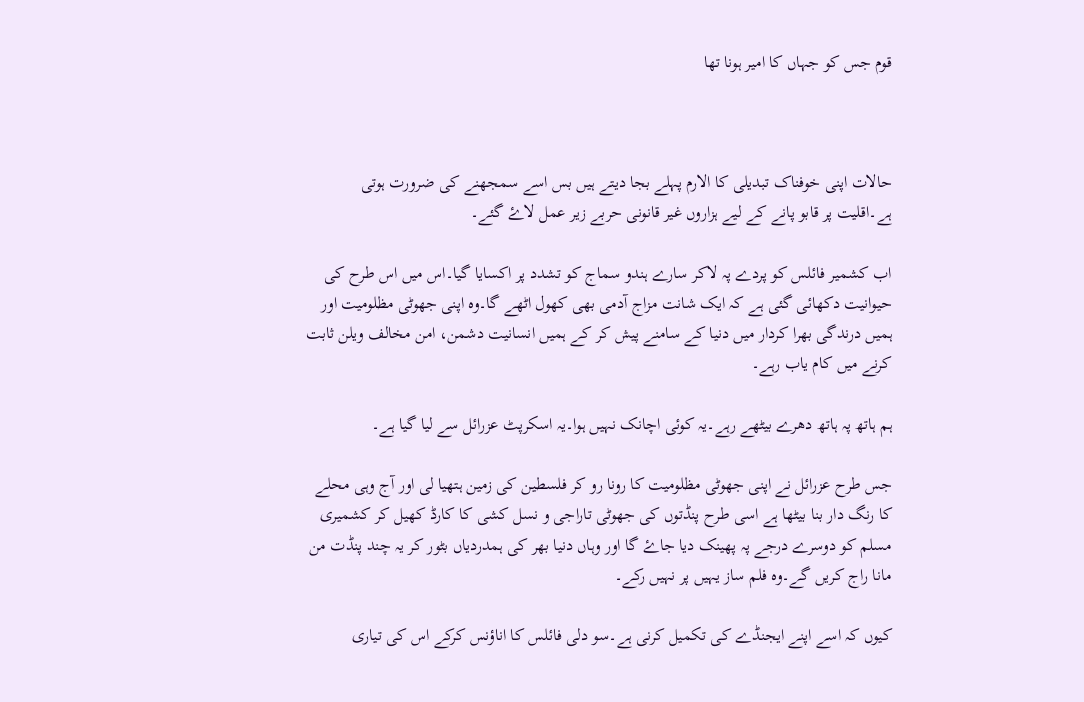قوم جس کو جہاں کا امیر ہونا تھا



حالات اپنی خوفناک تبدیلی کا الارم پہلے بجا دیتے ہیں بس اسے سمجھنے کی ضرورت ہوتی ہے۔اقلیت پر قابو پانے کے لیے ہزاروں غیر قانونی حربے زیر عمل لاۓ گئے۔

اب کشمیر فائلس کو پردے پہ لاکر سارے ہندو سماج کو تشدد پر اکسایا گیا۔اس میں اس طرح کی حیوانیت دکھائی گئی ہے کہ ایک شانت مزاج آدمی بھی کھول اٹھے گا۔وہ اپنی جھوٹی مظلومیت اور ہمیں درندگی بھرا کردار میں دنیا کے سامنے پیش کر کے ہمیں انسانیت دشمن، امن مخالف ویلن ثابت کرنے میں کام یاب رہے۔

ہم ہاتھ پہ ہاتھ دھرے بیٹھے رہے۔یہ کوئی اچانک نہیں ہوا۔یہ اسکرپٹ عزرائل سے لیا گیا ہے۔

جس طرح عزرائل نے اپنی جھوٹی مظلومیت کا رونا رو کر فلسطین کی زمین ہتھیا لی اور آج وہی محلے کا رنگ دار بنا بیٹھا ہے اسی طرح پنڈتوں کی جھوٹی تاراجی و نسل کشی کا کارڈ کھیل کر کشمیری مسلم کو دوسرے درجے پہ پھینک دیا جاۓ گا اور وہاں دنیا بھر کی ہمدردیاں بٹور کر یہ چند پنڈت من مانا راج کریں گے۔وہ فلم ساز یہیں پر نہیں رکے۔

کیوں کہ اسے اپنے ایجنڈے کی تکمیل کرنی ہے۔سو دلی فائلس کا اناؤنس کرکے اس کی تیاری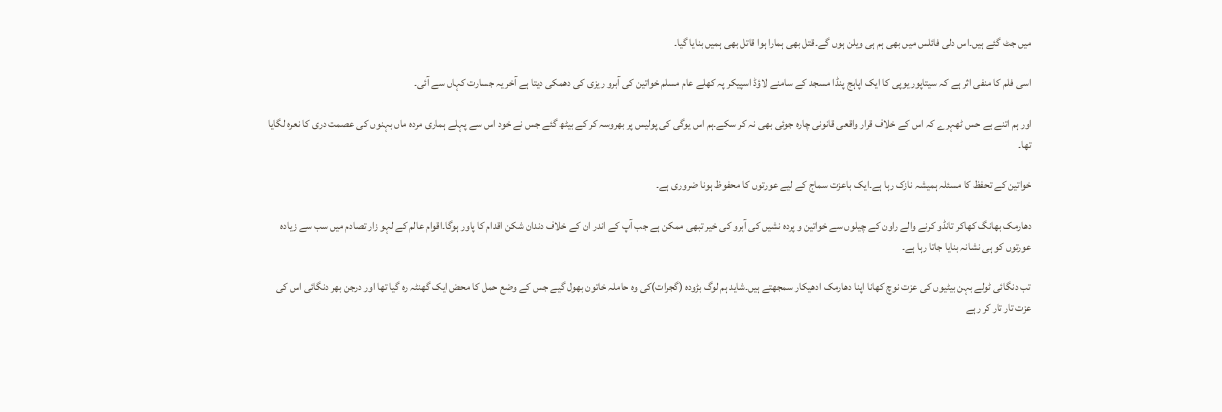میں جٹ گئے ہیں۔اس دلی فائلس میں بھی ہم ہی ویلن ہوں گے۔قتل بھی ہمارا ہوا قاتل بھی ہمیں بنایا گیا۔

اسی فلم کا منفی اثر ہے کہ سیتاپور یوپی کا ایک اپاہج پنڈا مسجد کے سامنے لاؤڈ اسپیکر پہ کھلے عام مسلم خواتین کی آبرو ریزی کی دھمکی دیتا ہے آخر یہ جسارت کہاں سے آئی۔

اور ہم اتنے بے حس ٹھہرے کہ اس کے خلاف قرار واقعی قانونی چارہ جوئی بھی نہ کر سکے۔ہم اس یوگی کی پولیس پر بھروسہ کر کے بیٹھ گئے جس نے خود اس سے پہلے ہماری مردہ ماں بہنوں کی عصمت دری کا نعرہ لگایا تھا۔

خواتین کے تحفظ کا مسئلہ ہمیشہ نازک رہا ہے۔ایک باعزت سماج کے لیے عورتوں کا محفوظ ہونا ضروری ہے۔

دھارمک بھانگ کھاکر تانڈو کرنے والے راون کے چیلوں سے خواتین و پردہ نشیں کی آبرو کی خیر تبھی ممکن ہے جب آپ کے اندر ان کے خلاف دندان شکن اقدام کا پاور ہوگا۔اقوام عالم کے لہو زار تصادم میں سب سے زیادہ عورتوں کو ہی نشانہ بنایا جاتا رہا ہے۔

تب دنگائی ٹولے بہن بیٹیوں کی عزت نوچ کھانا اپنا دھارمک ادھیکار سمجھتے ہیں۔شاید ہم لوگ بڑودہ (گجرات)کی وہ حاملہ خاتون بھول گیے جس کے وضع حمل کا محض ایک گھنٹہ رہ گیا تھا اور درجن بھر دنگائی اس کی عزت تار تار کر رہے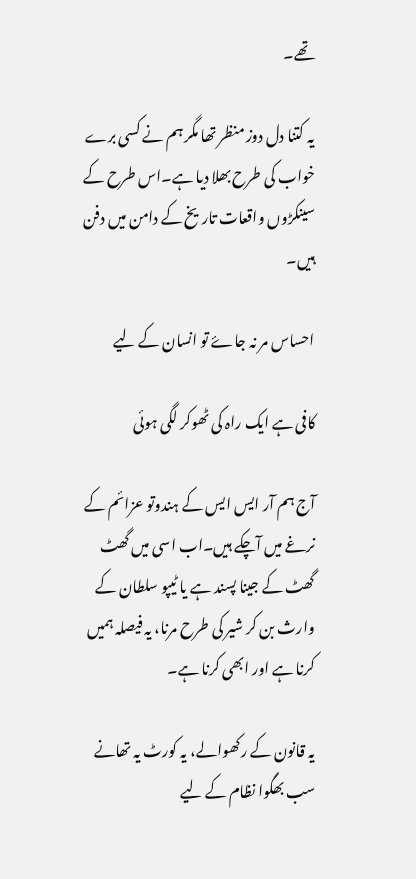تھے۔

یہ کتنا دل دوز منظر تھا مگر ہم نے کسی برے خواب کی طرح بھلا دیا ہے۔اس طرح کے سینکڑوں واقعات تاریخ کے دامن میں دفن ہیں۔

احساس مر نہ جاۓ تو انسان کے لیے

کافی ہے ایک راہ کی ٹھوکر لگی ہوئی

آج ہم آر ایس ایس کے ہندوتو عزائم کے نرغے میں آچکے ہیں۔اب اسی میں گھٹ گھٹ کے جینا پسند ہے یا ٹیپو سلطان کے وارث بن کر شیر کی طرح مرنا، یہ فیصلہ ہمیں کرنا ہے اور ابھی کرنا ہے۔

یہ قانون کے رکھوالے، یہ کورٹ یہ تھانے سب بھگوا نظام کے لیے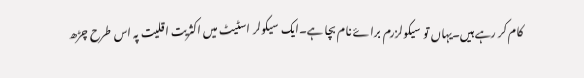کام کر رہے ہیں۔یہاں تو سیکولزرم براۓ نام بچا ہے۔ایک سیکولر اسٹیٹ میں اکثریت اقلیت پہ اس طرح چڑھ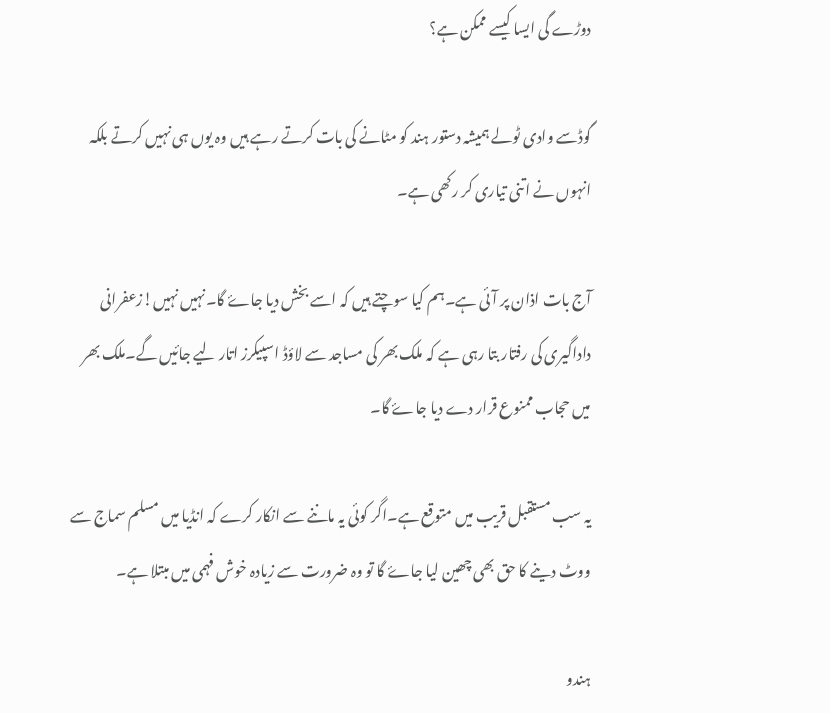دوڑے گی ایسا کیسے ممکن ہے؟

گوڈسے وادی ٹولے ہمیشہ دستور ہند کو مٹانے کی بات کرتے رہے ہیں وہ یوں ہی نہیں کرتے بلکہ انہوں نے اتنی تیاری کر رکھی ہے۔

آج بات اذان پر آئی ہے۔ہم کیا سوچتے ہیں کہ اسے بخش دیا جاۓ گا۔نہیں نہیں!زعفرانی داداگیری کی رفتار بتا رہی ہے کہ ملک بھر کی مساجد سے لاؤڈ اسپیکرز اتار لیے جائیں گے۔ملک بھر میں حجاب ممنوع قرار دے دیا جاۓ گا۔

یہ سب مستقبل قریب میں متوقع ہے۔اگر کوئی یہ ماننے سے انکار کرے کہ انڈیا میں مسلم سماج سے ووٹ دینے کا حق بھی چھین لیا جاۓ گا تو وہ ضرورت سے زیادہ خوش فہمی میں مبتلا ہے۔

ہندو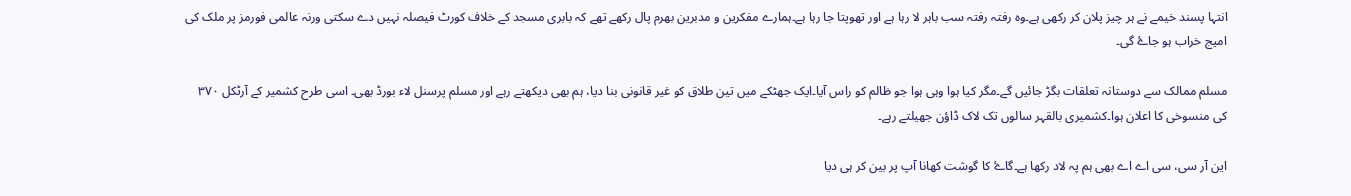انتہا پسند خیمے نے ہر چیز پلان کر رکھی ہے۔وہ رفتہ رفتہ سب باہر لا رہا ہے اور تھوپتا جا رہا ہے۔ہمارے مفکرین و مدبرین بھرم پال رکھے تھے کہ بابری مسجد کے خلاف کورٹ فیصلہ نہیں دے سکتی ورنہ عالمی فورمز پر ملک کی امیج خراب ہو جاۓ گی۔

مسلم ممالک سے دوستانہ تعلقات بگڑ جائیں گے۔مگر کیا ہوا وہی ہوا جو ظالم کو راس آیا۔ایک جھٹکے میں تین طلاق کو غیر قانونی بنا دیا، ہم بھی دیکھتے رہے اور مسلم پرسنل لاء بورڈ بھی۔ اسی طرح کشمیر کے آرٹکل ۳۷۰ کی منسوخی کا اعلان ہوا۔کشمیری بالقہر سالوں تک لاک ڈاؤن جھیلتے رہے۔

این آر سی، سی اے اے بھی ہم پہ لاد رکھا ہے۔گاۓ کا گوشت کھانا آپ پر بین کر ہی دیا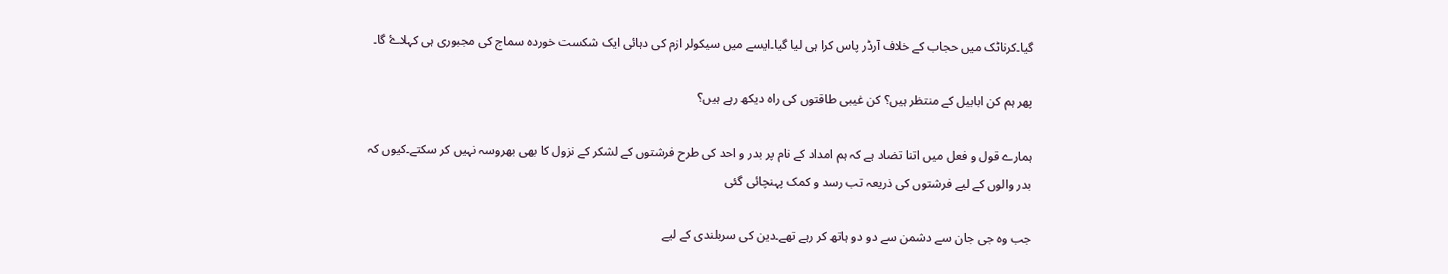گیا۔کرناٹک میں حجاب کے خلاف آرڈر پاس کرا ہی لیا گیا۔ایسے میں سیکولر ازم کی دہائی ایک شکست خوردہ سماج کی مجبوری ہی کہلاۓ گا۔

پھر ہم کن ابابیل کے منتظر ہیں؟ کن غیبی طاقتوں کی راہ دیکھ رہے ہیں؟

ہمارے قول و فعل میں اتنا تضاد ہے کہ ہم امداد کے نام پر بدر و احد کی طرح فرشتوں کے لشکر کے نزول کا بھی بھروسہ نہیں کر سکتے۔کیوں کہ بدر والوں کے لیے فرشتوں کی ذریعہ تب رسد و کمک پہنچائی گئی

جب وہ جی جان سے دشمن سے دو دو ہاتھ کر رہے تھے۔دین کی سربلندی کے لیے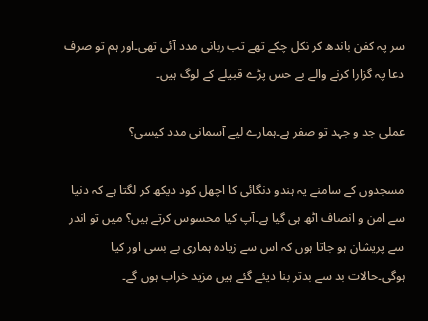سر پہ کفن باندھ کر نکل چکے تھے تب ربانی مدد آئی تھی۔اور ہم تو صرف دعا پہ گزارا کرنے والے بے حس پڑے قبیلے کے لوگ ہیں۔

عملی جد و جہد تو صفر ہے۔ہمارے لیے آسمانی مدد کیسی؟

مسجدوں کے سامنے یہ ہندو دنگائی کا اچھل کود دیکھ کر لگتا ہے کہ دنیا سے امن و انصاف اٹھ ہی گیا ہے۔آپ کیا محسوس کرتے ہیں؟ میں تو اندر سے پریشان ہو جاتا ہوں کہ اس سے زیادہ ہماری بے بسی اور کیا ہوگی۔حالات بد سے بدتر بنا دیئے گئے ہیں مزید خراب ہوں گے۔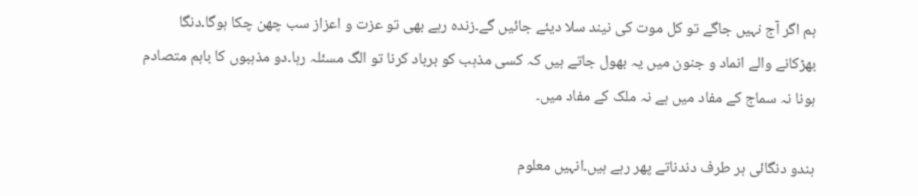ہم اگر آج نہیں جاگے تو کل موت کی نیند سلا دیئے جائیں گے۔زندہ رہے بھی تو عزت و اعزاز سب چھن چکا ہوگا۔دنگا بھڑکانے والے انماد و جنون میں یہ بھول جاتے ہیں کہ کسی مذہب کو برباد کرنا تو الگ مسئلہ رہا۔دو مذہبوں کا باہم متصادم ہونا نہ سماج کے مفاد میں ہے نہ ملک کے مفاد میں۔

ہندو دنگائی ہر طرف دندناتے پھر رہے ہیں۔انہیں معلوم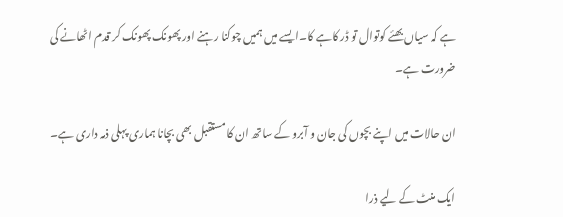ہے کہ سیاں بھئے کوتوال تو ڈر کاہے کا۔ایسے میں ہمیں چوکنا رہنے اور پھونک پھونک کر قدم اٹھانے کی ضرورت ہے۔

ان حالات میں اپنے بچوں کی جان و آبرو کے ساتھ ان کا مستقبل بھی بچانا ہماری پہلی ذمہ داری ہے۔

ایک منٹ کے لیے ذرا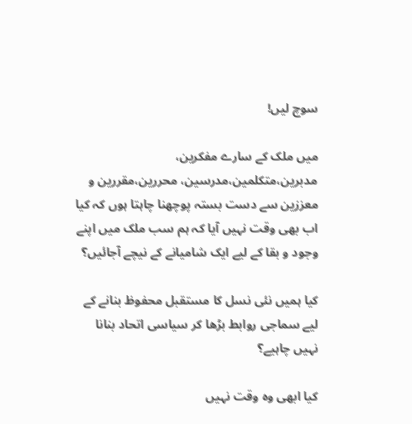سوچ لیں!

میں ملک کے سارے مفکرین، مدبرین،متکلمین،مدرسین، محررین،مقررین و معززین سے دست بستہ پوچھنا چاہتا ہوں کہ کیا اب بھی وقت نہیں آیا کہ ہم سب ملک میں اپنے وجود و بقا کے لیے ایک شامیانے کے نیچے آجائیں؟

کیا ہمیں نئی نسل کا مستقبل محفوظ بنانے کے لیے سماجی روابط بڑھا کر سیاسی اتحاد بنانا نہیں چاہیے؟

کیا ابھی وہ وقت نہیں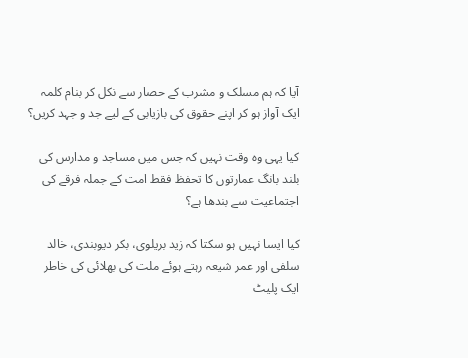آیا کہ ہم مسلک و مشرب کے حصار سے نکل کر بنام کلمہ ایک آواز ہو کر اپنے حقوق کی بازیابی کے لیے جد و جہد کریں؟

کیا یہی وہ وقت نہیں کہ جس میں مساجد و مدارس کی بلند بانگ عمارتوں کا تحفظ فقط امت کے جملہ فرقے کی اجتماعیت سے بندھا ہے؟

کیا ایسا نہیں ہو سکتا کہ زید بریلوی، بکر دیوبندی، خالد سلفی اور عمر شیعہ رہتے ہوئے ملت کی بھلائی کی خاطر ایک پلیٹ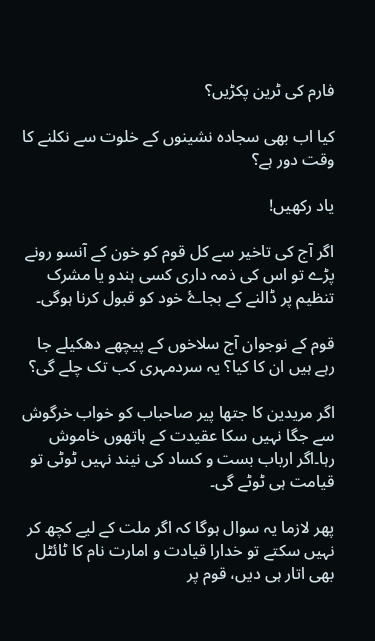فارم کی ٹرین پکڑیں؟

کیا اب بھی سجادہ نشینوں کے خلوت سے نکلنے کا وقت دور ہے؟

یاد رکھیں!

اگر آج کی تاخیر سے کل قوم کو خون کے آنسو رونے پڑے تو اس کی ذمہ داری کسی ہندو یا مشرک تنظیم پر ڈالنے کے بجاۓ خود کو قبول کرنا ہوگی۔

قوم کے نوجوان آج سلاخوں کے پیچھے دھکیلے جا رہے ہیں ان کا کیا؟ یہ سردمہری کب تک چلے گی؟

اگر مریدین کا جتھا پیر صاحباب کو خواب خرگوش سے جگا نہیں سکا عقیدت کے ہاتھوں خاموش رہا۔اگر ارباب بست و کساد کی نیند نہیں ٹوٹی تو قیامت ہی ٹوٹے گی۔

پھر لازما یہ سوال ہوگا کہ اگر ملت کے لیے کچھ کر نہیں سکتے تو خدارا قیادت و امارت نام کا ٹائٹل بھی اتار ہی دیں، قوم پر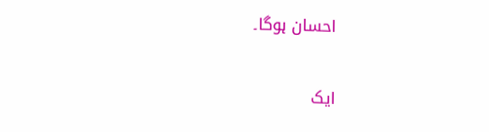احسان ہوگا۔

ایک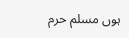ہوں مسلم حرم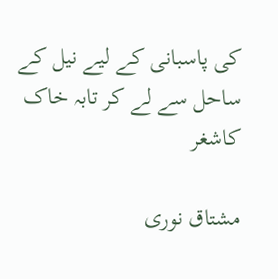کی پاسبانی کے لیے نیل کے ساحل سے لے کر تابہ خاک کاشغر

مشتاق نوری